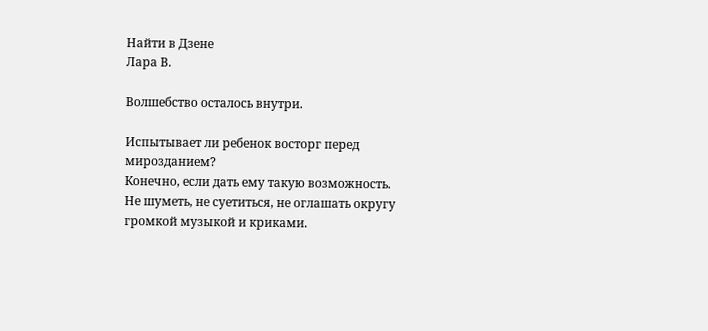Найти в Дзене
Лара В.

Волшебство осталось внутри.

Испытывает ли ребенок восторг перед мирозданием?
Конечно, если дать ему такую возможность.
Не шуметь, не суетиться, не оглашать округу громкой музыкой и криками.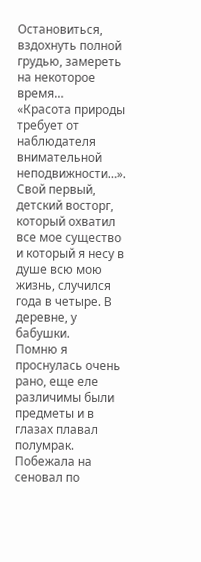Остановиться, вздохнуть полной грудью, замереть на некоторое время…
«Красота природы требует от наблюдателя внимательной неподвижности…».
Свой первый, детский восторг, который охватил все мое существо и который я несу в душе всю мою жизнь, случился года в четыре. В деревне, у бабушки.
Помню я проснулась очень рано, еще еле различимы были предметы и в глазах плавал полумрак.
Побежала на сеновал по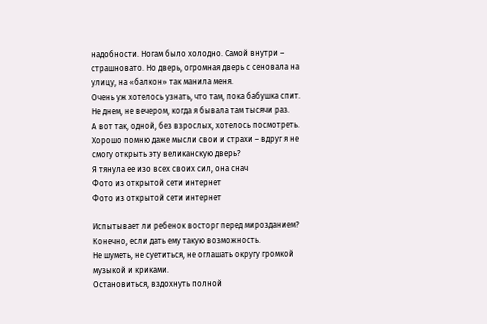надобности. Ногам было холодно. Самой внутри – страшновато. Но дверь, огромная дверь с сеновала на улицу, на «балкон» так манила меня.
Очень уж хотелось узнать, что там, пока бабушка спит.
Не днем, не вечером, когда я бывала там тысячи раз.
А вот так, одной, без взрослых, хотелось посмотреть.
Хорошо помню даже мысли свои и страхи – вдруг я не смогу открыть эту великанскую дверь?
Я тянула ее изо всех своих сил, она снач
Фото из открытой сети интернет
Фото из открытой сети интернет

Испытывает ли ребенок восторг перед мирозданием?
Конечно, если дать ему такую возможность.
Не шуметь, не суетиться, не оглашать округу громкой музыкой и криками.
Остановиться, вздохнуть полной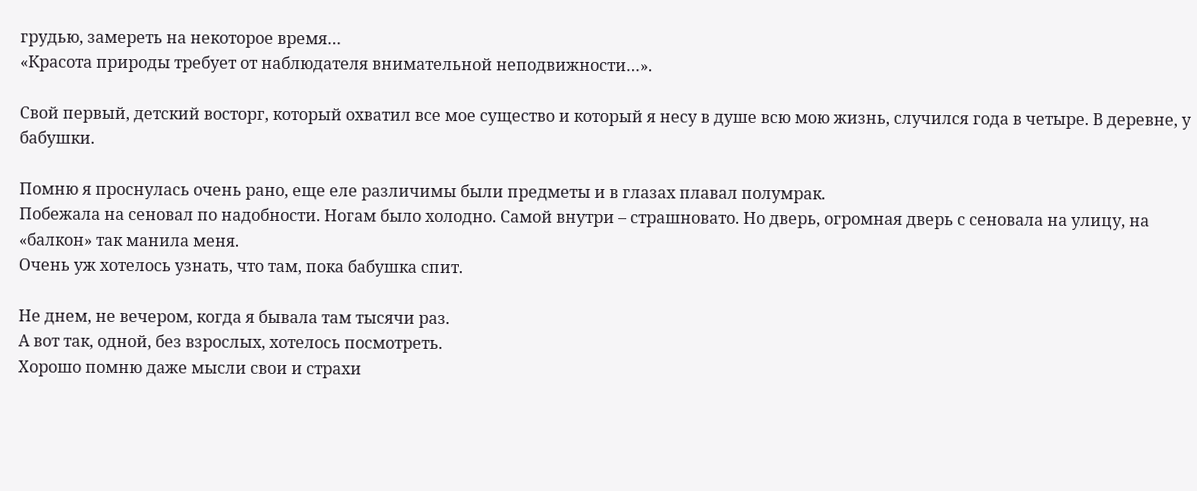грудью, замереть на некоторое время…
«Красота природы требует от наблюдателя внимательной неподвижности…».

Свой первый, детский восторг, который охватил все мое существо и который я несу в душе всю мою жизнь, случился года в четыре. В деревне, у бабушки.

Помню я проснулась очень рано, еще еле различимы были предметы и в глазах плавал полумрак.
Побежала на сеновал по надобности. Ногам было холодно. Самой внутри – страшновато. Но дверь, огромная дверь с сеновала на улицу, на «балкон» так манила меня.
Очень уж хотелось узнать, что там, пока бабушка спит.

Не днем, не вечером, когда я бывала там тысячи раз.
А вот так, одной, без взрослых, хотелось посмотреть.
Хорошо помню даже мысли свои и страхи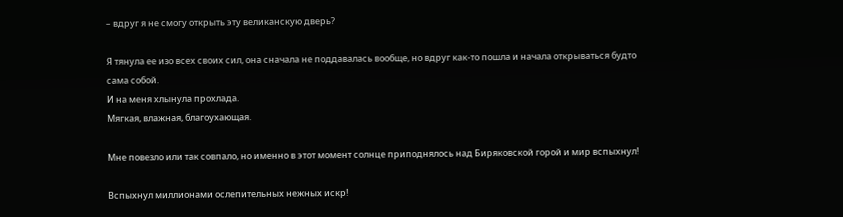– вдруг я не смогу открыть эту великанскую дверь?

Я тянула ее изо всех своих сил, она сначала не поддавалась вообще, но вдруг как-то пошла и начала открываться будто сама собой.
И на меня хлынула прохлада.
Мягкая, влажная, благоухающая.

Мне повезло или так совпало, но именно в этот момент солнце приподнялось над Биряковской горой и мир вспыхнул!

Вспыхнул миллионами ослепительных нежных искр!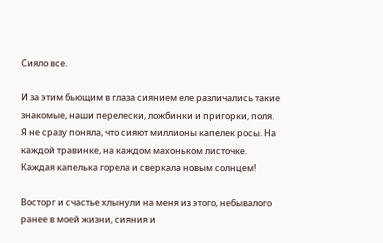Сияло все.

И за этим бьющим в глаза сиянием еле различались такие знакомые, наши перелески, ложбинки и пригорки, поля.
Я не сразу поняла, что сияют миллионы капелек росы. На каждой травинке, на каждом махоньком листочке.
Каждая капелька горела и сверкала новым солнцем!

Восторг и счастье хлынули на меня из этого, небывалого ранее в моей жизни, сияния и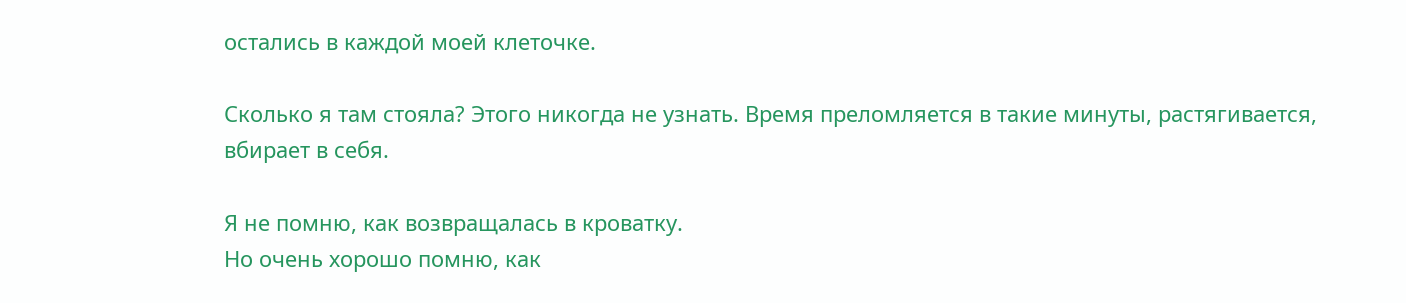остались в каждой моей клеточке.

Сколько я там стояла? Этого никогда не узнать. Время преломляется в такие минуты, растягивается, вбирает в себя.

Я не помню, как возвращалась в кроватку.
Но очень хорошо помню, как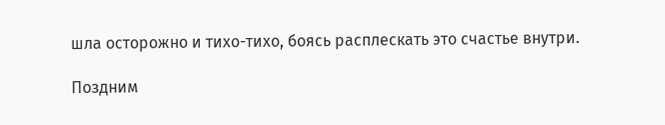шла осторожно и тихо-тихо, боясь расплескать это счастье внутри.

Поздним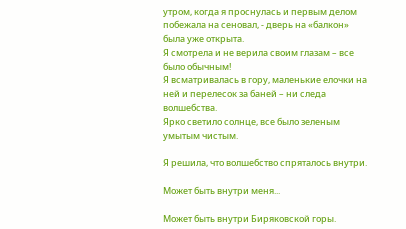утром, когда я проснулась и первым делом побежала на сеновал, - дверь на «балкон» была уже открыта.
Я смотрела и не верила своим глазам – все было обычным!
Я всматривалась в гору, маленькие елочки на ней и перелесок за баней – ни следа волшебства.
Ярко светило солнце, все было зеленым умытым чистым.

Я решила, что волшебство спряталось внутри.

Может быть внутри меня...

Может быть внутри Биряковской горы.